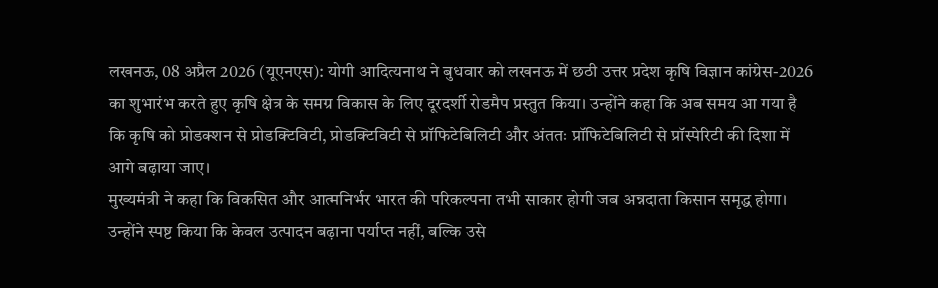लखनऊ, 08 अप्रैल 2026 (यूएनएस): योगी आदित्यनाथ ने बुधवार को लखनऊ में छठी उत्तर प्रदेश कृषि विज्ञान कांग्रेस-2026 का शुभारंभ करते हुए कृषि क्षेत्र के समग्र विकास के लिए दूरदर्शी रोडमैप प्रस्तुत किया। उन्होंने कहा कि अब समय आ गया है कि कृषि को प्रोडक्शन से प्रोडक्टिविटी, प्रोडक्टिविटी से प्रॉफिटेबिलिटी और अंततः प्रॉफिटेबिलिटी से प्रॉस्पेरिटी की दिशा में आगे बढ़ाया जाए।
मुख्यमंत्री ने कहा कि विकसित और आत्मनिर्भर भारत की परिकल्पना तभी साकार होगी जब अन्नदाता किसान समृद्ध होगा। उन्होंने स्पष्ट किया कि केवल उत्पादन बढ़ाना पर्याप्त नहीं, बल्कि उसे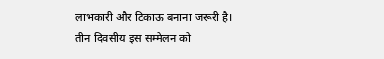लाभकारी और टिकाऊ बनाना जरूरी है।
तीन दिवसीय इस सम्मेलन को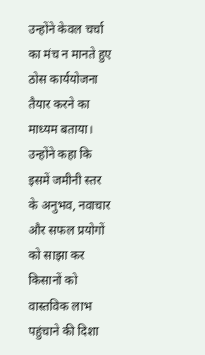उन्होंने केवल चर्चा का मंच न मानते हुए ठोस कार्ययोजना तैयार करने का माध्यम बताया। उन्होंने कहा कि इसमें जमीनी स्तर के अनुभव, नवाचार और सफल प्रयोगों को साझा कर किसानों को वास्तविक लाभ पहुंचाने की दिशा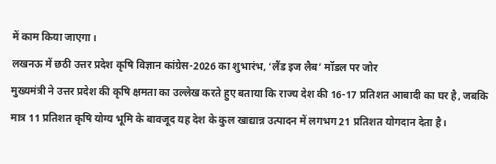में काम किया जाएगा।
लखनऊ में छठी उत्तर प्रदेश कृषि विज्ञान कांग्रेस-2026 का शुभारंभ, ‘लैंड इज लैब’ मॉडल पर जोर
मुख्यमंत्री ने उत्तर प्रदेश की कृषि क्षमता का उल्लेख करते हुए बताया कि राज्य देश की 16-17 प्रतिशत आबादी का घर है, जबकि मात्र 11 प्रतिशत कृषि योग्य भूमि के बावजूद यह देश के कुल खाद्यान्न उत्पादन में लगभग 21 प्रतिशत योगदान देता है।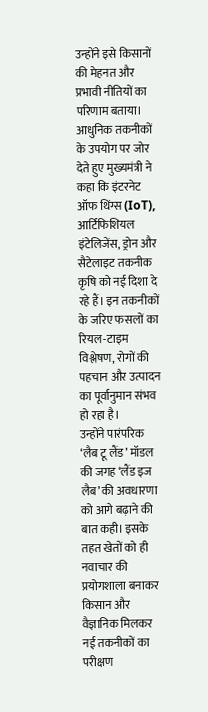उन्होंने इसे किसानों की मेहनत और प्रभावी नीतियों का परिणाम बताया।
आधुनिक तकनीकों के उपयोग पर जोर देते हुए मुख्यमंत्री ने कहा कि इंटरनेट ऑफ थिंग्स (IoT), आर्टिफिशियल इंटेलिजेंस, ड्रोन और सैटेलाइट तकनीक कृषि को नई दिशा दे रहे हैं। इन तकनीकों के जरिए फसलों का रियल-टाइम विश्लेषण, रोगों की पहचान और उत्पादन का पूर्वानुमान संभव हो रहा है।
उन्होंने पारंपरिक ‘लैब टू लैंड’ मॉडल की जगह ‘लैंड इज लैब’ की अवधारणा को आगे बढ़ाने की बात कही। इसके तहत खेतों को ही नवाचार की प्रयोगशाला बनाकर किसान और वैज्ञानिक मिलकर नई तकनीकों का परीक्षण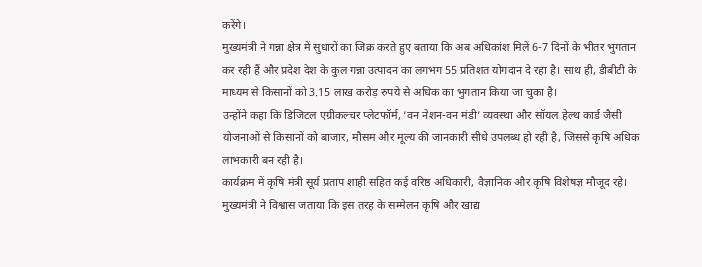करेंगे।
मुख्यमंत्री ने गन्ना क्षेत्र में सुधारों का जिक्र करते हुए बताया कि अब अधिकांश मिलें 6-7 दिनों के भीतर भुगतान कर रही हैं और प्रदेश देश के कुल गन्ना उत्पादन का लगभग 55 प्रतिशत योगदान दे रहा है। साथ ही, डीबीटी के माध्यम से किसानों को 3.15 लाख करोड़ रुपये से अधिक का भुगतान किया जा चुका है।
उन्होंने कहा कि डिजिटल एग्रीकल्चर प्लेटफॉर्म, ‘वन नेशन-वन मंडी’ व्यवस्था और सॉयल हेल्थ कार्ड जैसी योजनाओं से किसानों को बाजार, मौसम और मूल्य की जानकारी सीधे उपलब्ध हो रही है, जिससे कृषि अधिक लाभकारी बन रही है।
कार्यक्रम में कृषि मंत्री सूर्य प्रताप शाही सहित कई वरिष्ठ अधिकारी, वैज्ञानिक और कृषि विशेषज्ञ मौजूद रहे। मुख्यमंत्री ने विश्वास जताया कि इस तरह के सम्मेलन कृषि और खाद्य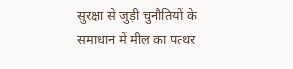सुरक्षा से जुड़ी चुनौतियों के समाधान में मील का पत्थर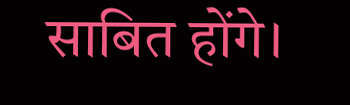साबित होंगे।